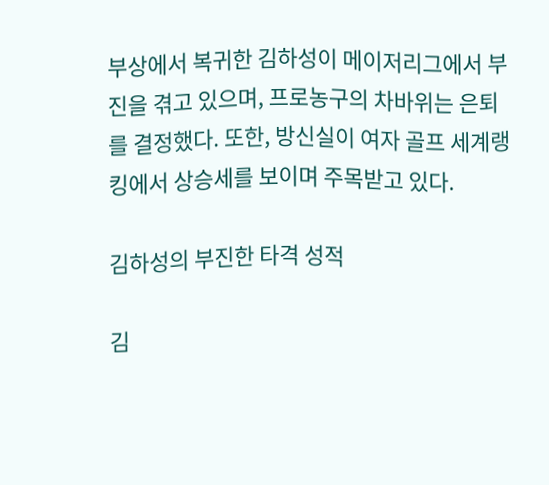부상에서 복귀한 김하성이 메이저리그에서 부진을 겪고 있으며, 프로농구의 차바위는 은퇴를 결정했다. 또한, 방신실이 여자 골프 세계랭킹에서 상승세를 보이며 주목받고 있다.

김하성의 부진한 타격 성적

김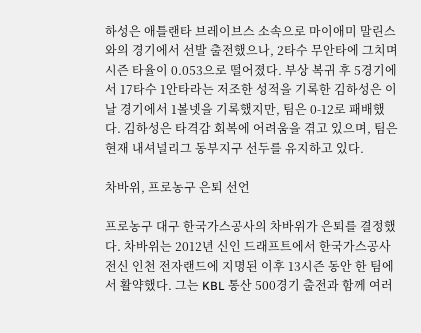하성은 애틀랜타 브레이브스 소속으로 마이애미 말린스와의 경기에서 선발 출전했으나, 2타수 무안타에 그치며 시즌 타율이 0.053으로 떨어졌다. 부상 복귀 후 5경기에서 17타수 1안타라는 저조한 성적을 기록한 김하성은 이날 경기에서 1볼넷을 기록했지만, 팀은 0-12로 패배했다. 김하성은 타격감 회복에 어려움을 겪고 있으며, 팀은 현재 내셔널리그 동부지구 선두를 유지하고 있다.

차바위, 프로농구 은퇴 선언

프로농구 대구 한국가스공사의 차바위가 은퇴를 결정했다. 차바위는 2012년 신인 드래프트에서 한국가스공사 전신 인천 전자랜드에 지명된 이후 13시즌 동안 한 팀에서 활약했다. 그는 KBL 통산 500경기 출전과 함께 여러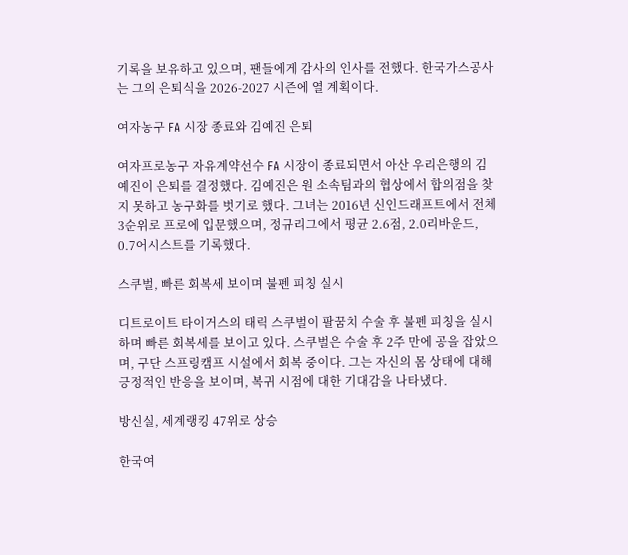기록을 보유하고 있으며, 팬들에게 감사의 인사를 전했다. 한국가스공사는 그의 은퇴식을 2026-2027 시즌에 열 계획이다.

여자농구 FA 시장 종료와 김예진 은퇴

여자프로농구 자유계약선수 FA 시장이 종료되면서 아산 우리은행의 김예진이 은퇴를 결정했다. 김예진은 원 소속팀과의 협상에서 합의점을 찾지 못하고 농구화를 벗기로 했다. 그녀는 2016년 신인드래프트에서 전체 3순위로 프로에 입문했으며, 정규리그에서 평균 2.6점, 2.0리바운드, 0.7어시스트를 기록했다.

스쿠벌, 빠른 회복세 보이며 불펜 피칭 실시

디트로이트 타이거스의 태릭 스쿠벌이 팔꿈치 수술 후 불펜 피칭을 실시하며 빠른 회복세를 보이고 있다. 스쿠벌은 수술 후 2주 만에 공을 잡았으며, 구단 스프링캠프 시설에서 회복 중이다. 그는 자신의 몸 상태에 대해 긍정적인 반응을 보이며, 복귀 시점에 대한 기대감을 나타냈다.

방신실, 세계랭킹 47위로 상승

한국여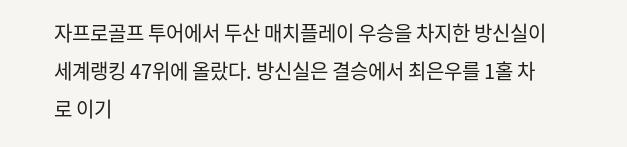자프로골프 투어에서 두산 매치플레이 우승을 차지한 방신실이 세계랭킹 47위에 올랐다. 방신실은 결승에서 최은우를 1홀 차로 이기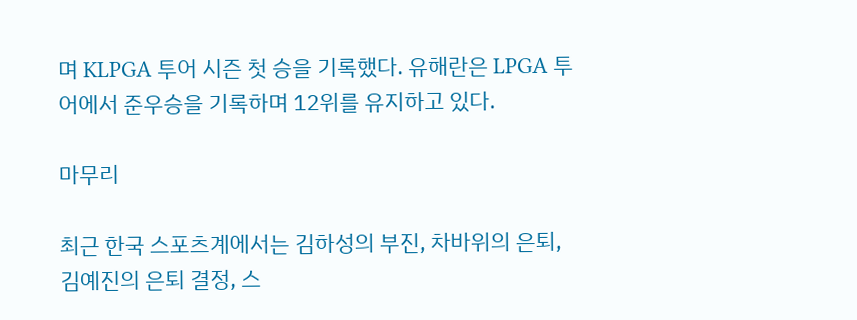며 KLPGA 투어 시즌 첫 승을 기록했다. 유해란은 LPGA 투어에서 준우승을 기록하며 12위를 유지하고 있다.

마무리

최근 한국 스포츠계에서는 김하성의 부진, 차바위의 은퇴, 김예진의 은퇴 결정, 스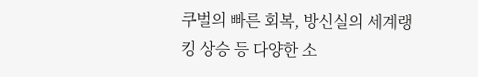쿠벌의 빠른 회복, 방신실의 세계랭킹 상승 등 다양한 소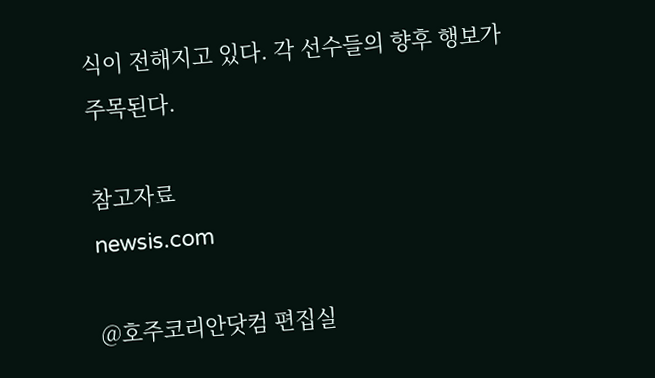식이 전해지고 있다. 각 선수들의 향후 행보가 주목된다.

참고자료
newsis.com

@호주코리안닷컴 편집실